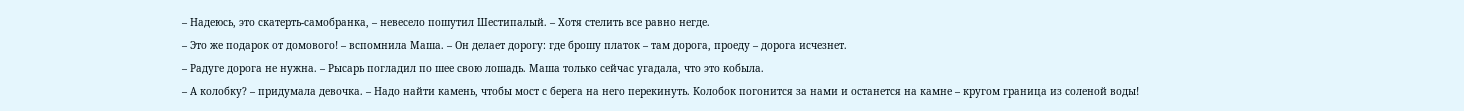– Надеюсь, это скатерть-самобранка, – невесело пошутил Шестипалый. – Хотя стелить все равно негде.
– Это же подарок от домового! – вспомнила Маша. – Он делает дорогу: где брошу платок – там дорога, проеду – дорога исчезнет.
– Радуге дорога не нужна. – Рысарь погладил по шее свою лошадь. Маша только сейчас угадала, что это кобыла.
– А колобку? – придумала девочка. – Надо найти камень, чтобы мост с берега на него перекинуть. Колобок погонится за нами и останется на камне – кругом граница из соленой воды!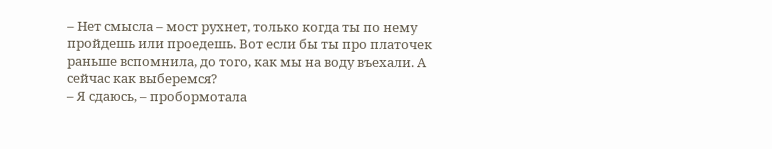– Нет смысла – мост рухнет, только когда ты по нему пройдешь или проедешь. Вот если бы ты про платочек раньше вспомнила, до того, как мы на воду въехали. А сейчас как выберемся?
– Я сдаюсь, – пробормотала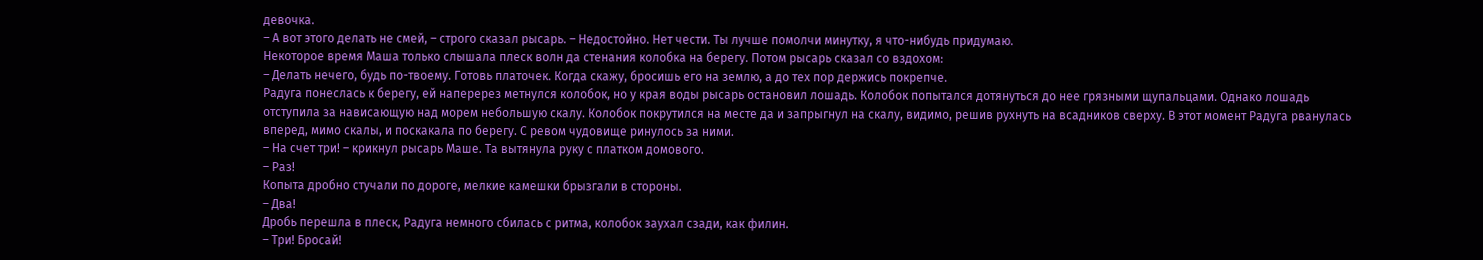девочка.
– А вот этого делать не смей, – строго сказал рысарь. – Недостойно. Нет чести. Ты лучше помолчи минутку, я что-нибудь придумаю.
Некоторое время Маша только слышала плеск волн да стенания колобка на берегу. Потом рысарь сказал со вздохом:
– Делать нечего, будь по-твоему. Готовь платочек. Когда скажу, бросишь его на землю, а до тех пор держись покрепче.
Радуга понеслась к берегу, ей наперерез метнулся колобок, но у края воды рысарь остановил лошадь. Колобок попытался дотянуться до нее грязными щупальцами. Однако лошадь отступила за нависающую над морем небольшую скалу. Колобок покрутился на месте да и запрыгнул на скалу, видимо, решив рухнуть на всадников сверху. В этот момент Радуга рванулась вперед, мимо скалы, и поскакала по берегу. С ревом чудовище ринулось за ними.
– На счет три! – крикнул рысарь Маше. Та вытянула руку с платком домового.
– Раз!
Копыта дробно стучали по дороге, мелкие камешки брызгали в стороны.
– Два!
Дробь перешла в плеск, Радуга немного сбилась с ритма, колобок заухал сзади, как филин.
– Три! Бросай!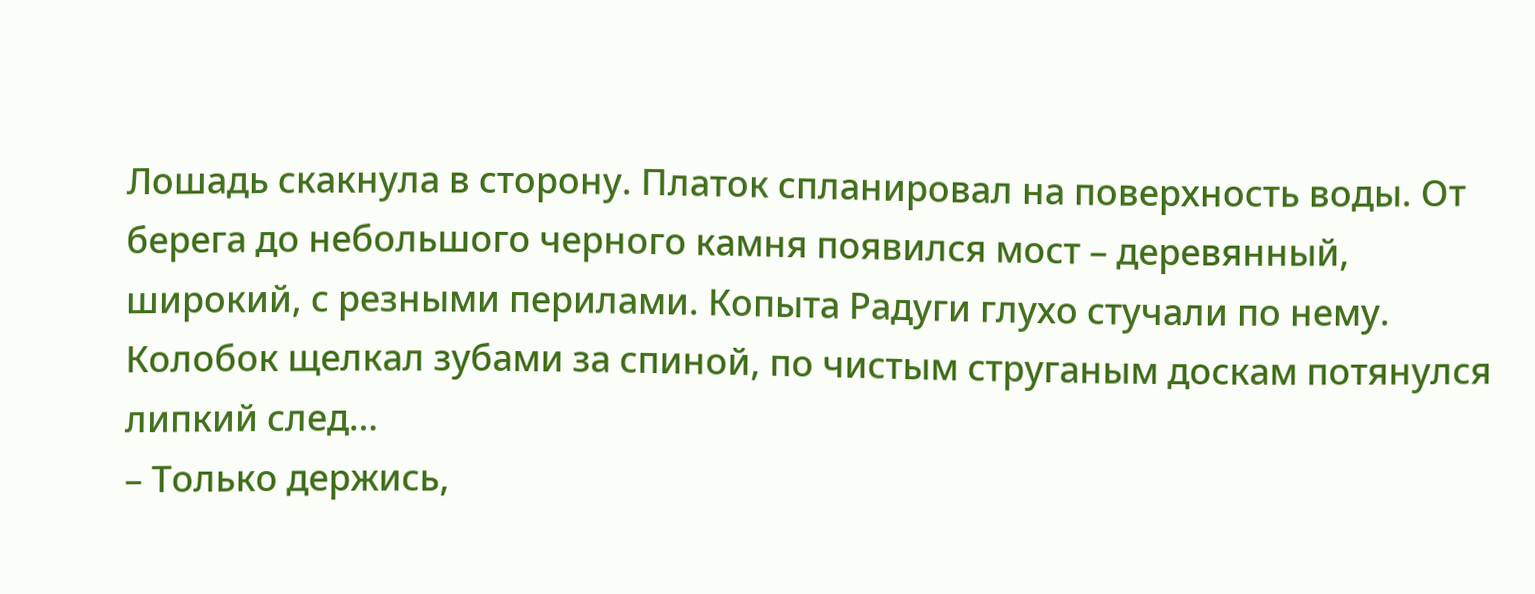Лошадь скакнула в сторону. Платок спланировал на поверхность воды. От берега до небольшого черного камня появился мост – деревянный, широкий, с резными перилами. Копыта Радуги глухо стучали по нему. Колобок щелкал зубами за спиной, по чистым струганым доскам потянулся липкий след…
– Только держись,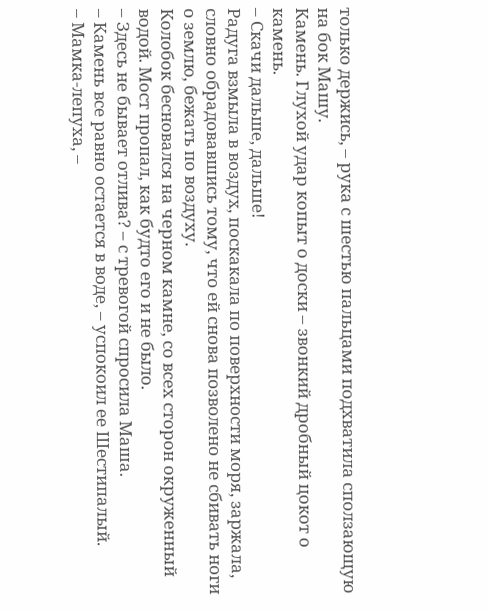только держись, – рука с шестью пальцами подхватила сползающую на бок Машу.
Камень. Глухой удар копыт о доски – звонкий дробный цокот о камень.
– Скачи дальше, дальше!
Радуга взмыла в воздух, поскакала по поверхности моря, заржала, словно обрадовавшись тому, что ей снова позволено не сбивать ноги о землю, бежать по воздуху.
Колобок бесновался на черном камне, со всех сторон окруженный водой. Мост пропал, как будто его и не было.
– Здесь не бывает отлива? – с тревогой спросила Маша.
– Камень все равно остается в воде, – успокоил ее Шестипалый.
– Мамка-лепуха, –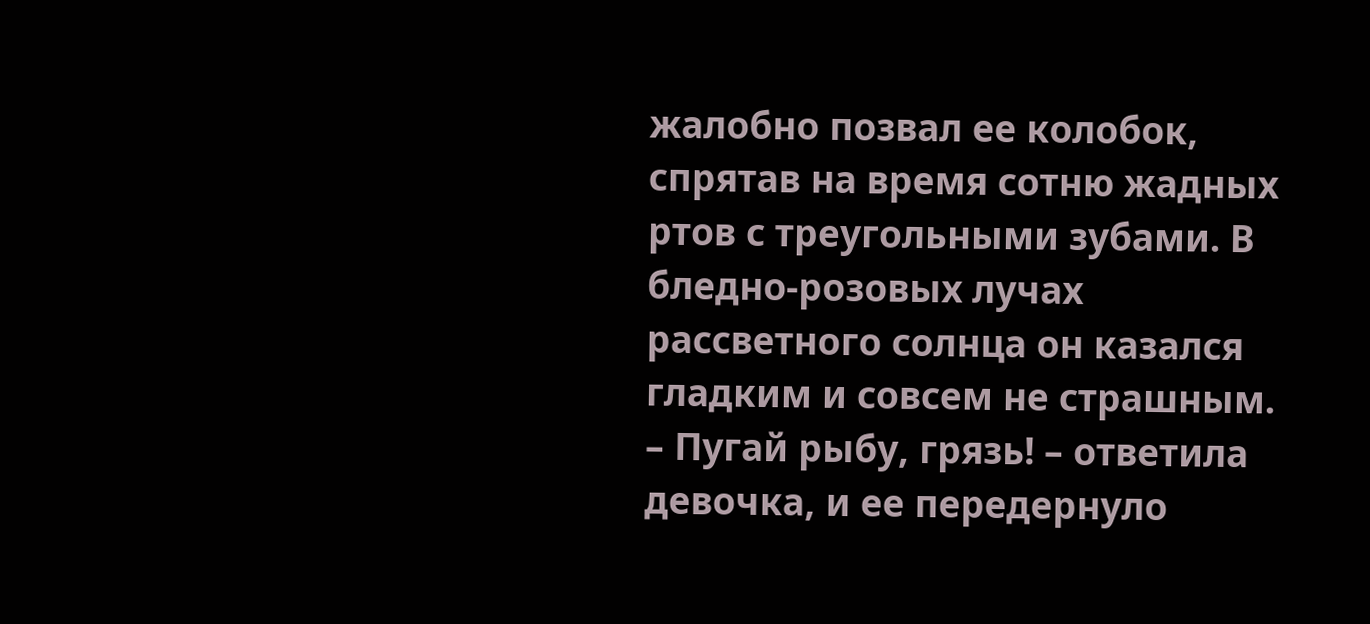жалобно позвал ее колобок, спрятав на время сотню жадных ртов с треугольными зубами. В бледно-розовых лучах рассветного солнца он казался гладким и совсем не страшным.
– Пугай рыбу, грязь! – ответила девочка, и ее передернуло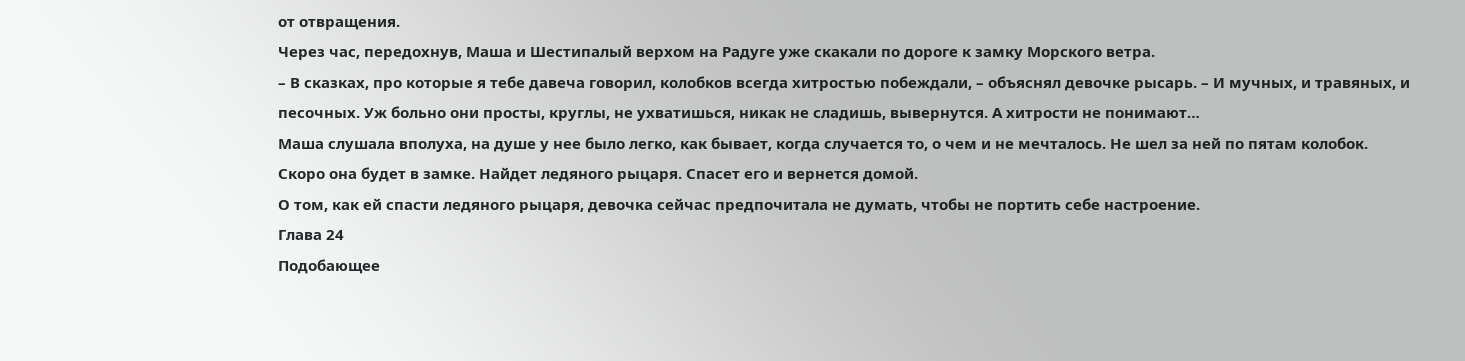от отвращения.
Через час, передохнув, Маша и Шестипалый верхом на Радуге уже скакали по дороге к замку Морского ветра.
– В сказках, про которые я тебе давеча говорил, колобков всегда хитростью побеждали, – объяснял девочке рысарь. – И мучных, и травяных, и песочных. Уж больно они просты, круглы, не ухватишься, никак не сладишь, вывернутся. А хитрости не понимают…
Маша слушала вполуха, на душе у нее было легко, как бывает, когда случается то, о чем и не мечталось. Не шел за ней по пятам колобок. Скоро она будет в замке. Найдет ледяного рыцаря. Спасет его и вернется домой.
О том, как ей спасти ледяного рыцаря, девочка сейчас предпочитала не думать, чтобы не портить себе настроение.
Глава 24
Подобающее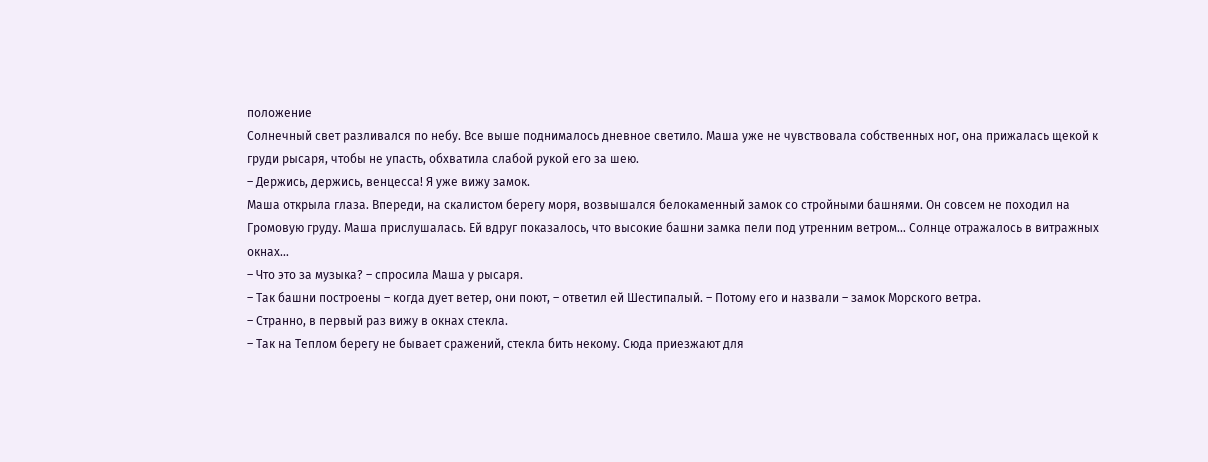положение
Солнечный свет разливался по небу. Все выше поднималось дневное светило. Маша уже не чувствовала собственных ног, она прижалась щекой к груди рысаря, чтобы не упасть, обхватила слабой рукой его за шею.
– Держись, держись, венцесса! Я уже вижу замок.
Маша открыла глаза. Впереди, на скалистом берегу моря, возвышался белокаменный замок со стройными башнями. Он совсем не походил на Громовую груду. Маша прислушалась. Ей вдруг показалось, что высокие башни замка пели под утренним ветром… Солнце отражалось в витражных окнах…
– Что это за музыка? – спросила Маша у рысаря.
– Так башни построены – когда дует ветер, они поют, – ответил ей Шестипалый. – Потому его и назвали – замок Морского ветра.
– Странно, в первый раз вижу в окнах стекла.
– Так на Теплом берегу не бывает сражений, стекла бить некому. Сюда приезжают для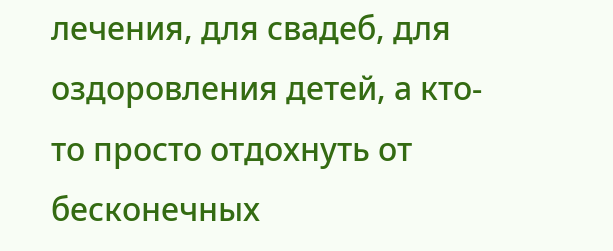лечения, для свадеб, для оздоровления детей, а кто-то просто отдохнуть от бесконечных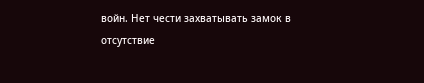войн. Нет чести захватывать замок в отсутствие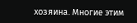хозяина. Многие этим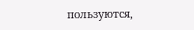пользуются,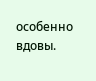особенно вдовы.